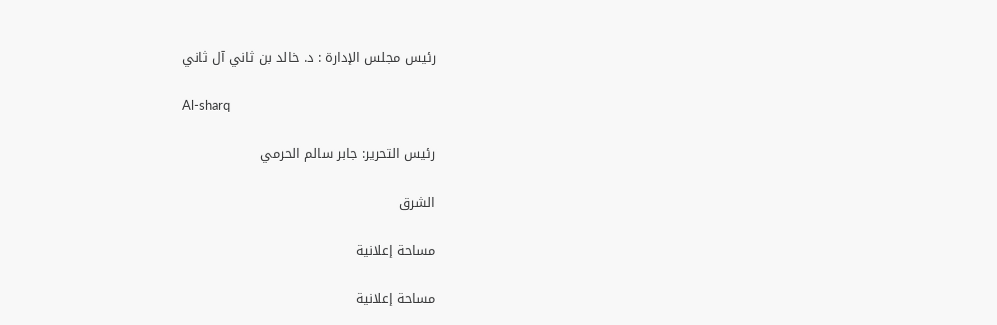رئيس مجلس الإدارة : د. خالد بن ثاني آل ثاني

Al-sharq

رئيس التحرير: جابر سالم الحرمي

الشرق

مساحة إعلانية

مساحة إعلانية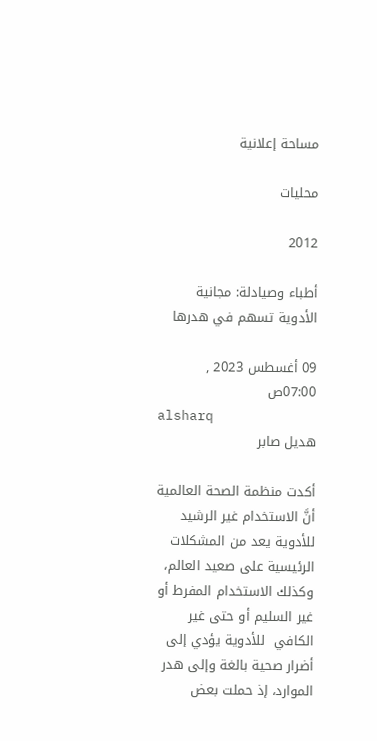مساحة إعلانية

محليات

2012

أطباء وصيادلة: مجانية الأدوية تسهم في هدرها

09 أغسطس 2023 , 07:00ص
alsharq
هديل صابر

أكدت منظمة الصحة العالمية أنَّ الاستخدام غير الرشيد للأدوية يعد من المشكلات الرئيسية على صعيد العالم، وكذلك الاستخدام المفرط أو غير السليم أو حتى غير الكافي  للأدوية يؤدي إلى أضرار صحية بالغة وإلى هدر الموارد، إذ حملت بعض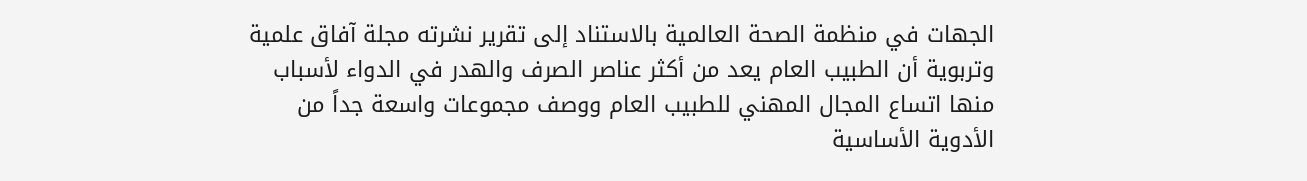الجهات في منظمة الصحة العالمية بالاستناد إلى تقرير نشرته مجلة آفاق علمية وتربوية أن الطبيب العام يعد من أكثر عناصر الصرف والهدر في الدواء لأسباب منها اتساع المجال المهني للطبيب العام ووصف مجموعات واسعة جداً من الأدوية الأساسية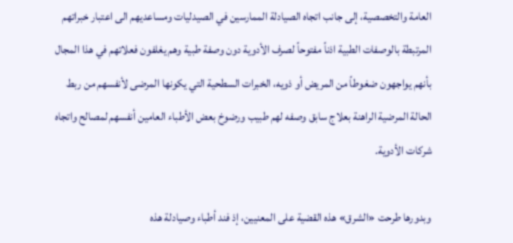العامة والتخصصية، إلى جانب اتجاه الصيادلة الممارسين في الصيدليات ومساعديهم الى اعتبار خبراتهم المرتبطة بالوصفات الطبية اذناً مفتوحاً لصرف الأدوية دون وصفة طبية وهم يغلفون فعلاتهم في هذا المجال بأنهم يواجهون ضغوطاً من المريض أو ذويه، الخبرات السطحية التي يكونها المرضى لأنفسهم من ربط الحالة المرضية الراهنة بعلاج سابق وصفه لهم طبيب ورضوخ بعض الأطباء العامين أنفسهم لمصالح واتجاه شركات الأدوية.

وبدورها طرحت «الشرق» هذه القضية على المعنيين، إذ فند أطباء وصيادلة هذه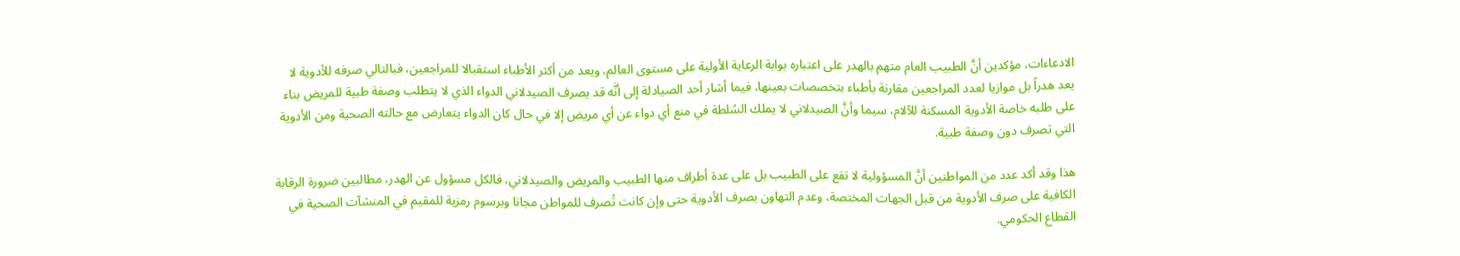الادعاءات، مؤكدين أنَّ الطبيب العام متهم بالهدر على اعتباره بوابة الرعاية الأولية على مستوى العالم، ويعد من أكثر الأطباء استقبالا للمراجعين، فبالتالي صرفه للأدوية لا يعد هدراً بل موازيا لعدد المراجعين مقارنة بأطباء بتخصصات بعينها، فيما أشار أحد الصيادلة إلى أنَّه قد يصرف الصيدلاني الدواء الذي لا يتطلب وصفة طبية للمريض بناء على طلبه خاصة الأدوية المسكنة للآلام، سيما وأنَّ الصيدلاني لا يملك السُلطة في منع أي دواء عن أي مريض إلا في حال كان الدواء يتعارض مع حالته الصحية ومن الأدوية التي تصرف دون وصفة طبية.

هذا وقد أكد عدد من المواطنين أنَّ المسؤولية لا تقع على الطبيب بل على عدة أطراف منها الطبيب والمريض والصيدلاني، فالكل مسؤول عن الهدر، مطالبين ضرورة الرقابة الكافية على صرف الأدوية من قبل الجهات المختصة، وعدم التهاون بصرف الأدوية حتى وإن كانت تُصرف للمواطن مجانا وبرسوم رمزية للمقيم في المنشآت الصحية في القطاع الحكومي.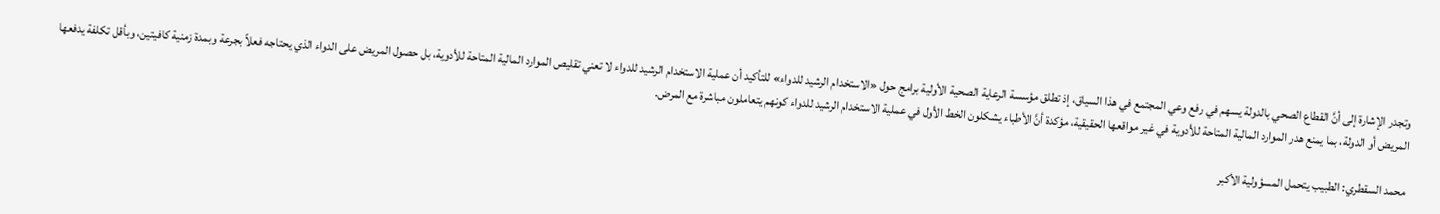وتجدر الإشارة إلى أنَّ القطاع الصحي بالدولة يسهم في رفع وعي المجتمع في هذا السياق، إذ تطلق مؤسسة الرعاية الصحية الأولية برامج حول «الاستخدام الرشيد للدواء» للتأكيد أن عملية الاستخدام الرشيد للدواء لا تعني تقليص الموارد المالية المتاحة للأدوية، بل حصول المريض على الدواء الذي يحتاجه فعلاً بجرعة وبمدة زمنية كافيتين، وبأقل تكلفة يدفعها المريض أو الدولة، بما يمنع هدر الموارد المالية المتاحة للأدوية في غير مواقعها الحقيقية، مؤكدة أنَّ الأطباء يشكلون الخط الأول في عملية الاستخدام الرشيد للدواء كونهم يتعاملون مباشرة مع المرض.

محمد السقطري: الطبيب يتحمل المسؤولية الأكبر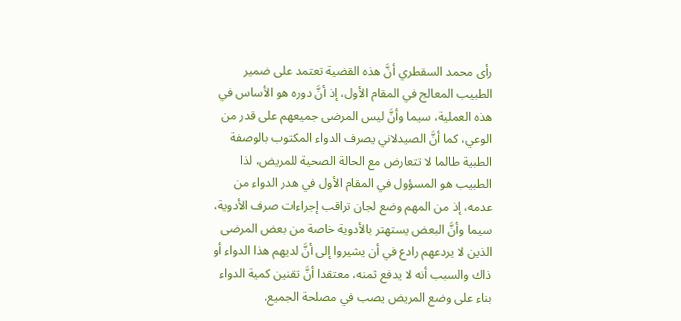رأى محمد السقطري أنَّ هذه القضية تعتمد على ضمير الطبيب المعالج في المقام الأول، إذ أنَّ دوره هو الأساس في هذه العملية، سيما وأنَّ ليس المرضى جميعهم على قدر من الوعي، كما أنَّ الصيدلاني يصرف الدواء المكتوب بالوصفة الطبية طالما لا تتعارض مع الحالة الصحية للمريض، لذا الطبيب هو المسؤول في المقام الأول في هدر الدواء من عدمه، إذ من المهم وضع لجان تراقب إجراءات صرف الأدوية، سيما وأنَّ البعض يستهتر بالأدوية خاصة من بعض المرضى الذين لا يردعهم رادع في أن يشيروا إلى أنَّ لديهم هذا الدواء أو ذاك والسبب أنه لا يدفع ثمنه، معتقدا أنَّ تقنين كمية الدواء بناء على وضع المريض يصب في مصلحة الجميع.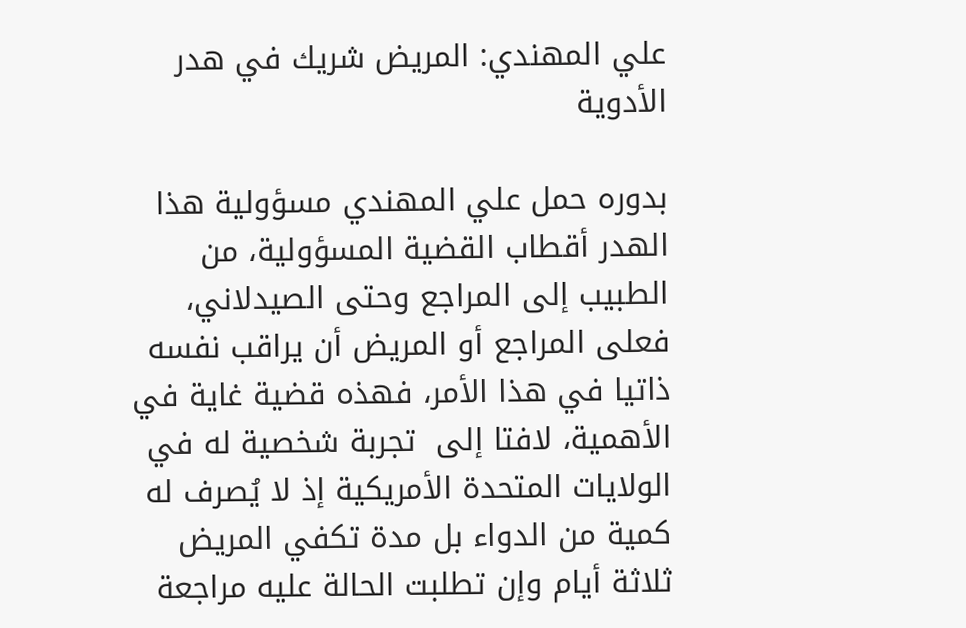علي المهندي: المريض شريك في هدر الأدوية

بدوره حمل علي المهندي مسؤولية هذا الهدر أقطاب القضية المسؤولية، من الطبيب إلى المراجع وحتى الصيدلاني، فعلى المراجع أو المريض أن يراقب نفسه ذاتيا في هذا الأمر، فهذه قضية غاية في الأهمية، لافتا إلى  تجربة شخصية له في الولايات المتحدة الأمريكية إذ لا يُصرف له كمية من الدواء بل مدة تكفي المريض ثلاثة أيام وإن تطلبت الحالة عليه مراجعة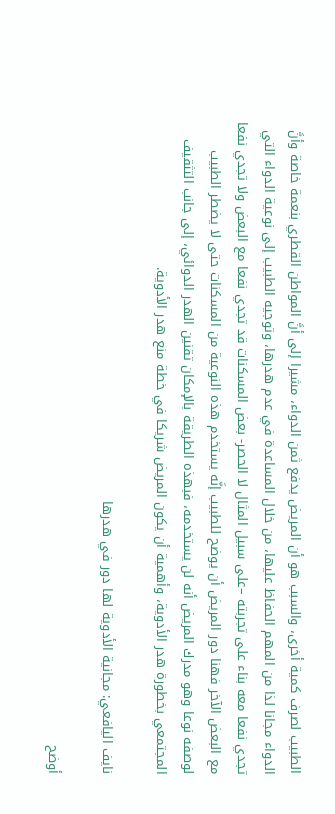الطبيب لصرف كمية أخرى، والسبب هو أن المريض يدفع ثمن الدواء، مشيرا إلى أنَّ المواطن القطري بنعمة خاصة وأنَّ الدواء مجانا لذا من المهم الحفاظ عليها، من خلال المساعدة في عدم هدرها، وتوجيه الطبيب إلى نوعية الدواء التي تجدي نفعا معه بناء على تجربته –على سبيل المثال لا الحصر- بعض المسكنات قد تجدي نفعا مع البعض ولا تجدي نفعا مع البعض الآخر فهنا دور المريض أن يوضح للطبيب إنَّه يستخدم هذه النوعية من المسكنات حتى لا يضطر الطبيب لوصفه نوعا وهو مدرك المريض أنه لن يستخدمه، فبهذه الطريقة بالإمكان تقنين الهدر الدوائي، إلى جانب التثقيف المجتمعي بخطورة هدر الأدوية، وأهمية أن يكون المريض شريكا في خطة منع هدر الأدوية.

نايف اليافعي: مجانية الأدوية لها دور في هدرها

أوضح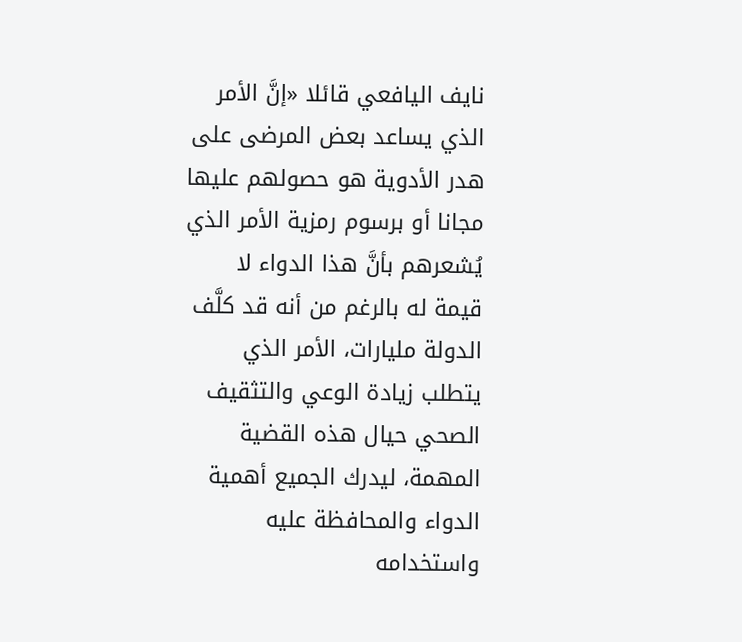نايف اليافعي قائلا «إنَّ الأمر الذي يساعد بعض المرضى على هدر الأدوية هو حصولهم عليها مجانا أو برسوم رمزية الأمر الذي يُشعرهم بأنَّ هذا الدواء لا قيمة له بالرغم من أنه قد كلَّف الدولة مليارات، الأمر الذي يتطلب زيادة الوعي والتثقيف الصحي حيال هذه القضية المهمة، ليدرك الجميع أهمية الدواء والمحافظة عليه واستخدامه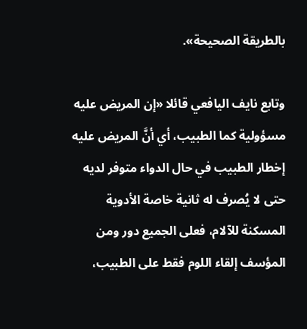بالطريقة الصحيحة».

وتابع نايف اليافعي قائلا «إن المريض عليه مسؤولية كما الطبيب، أي أنَّ المريض عليه إخطار الطبيب في حال الدواء متوفر لديه حتى لا يُصرف له ثانية خاصة الأدوية المسكنة للآلام، فعلى الجميع دور ومن المؤسف إلقاء اللوم فقط على الطبيب،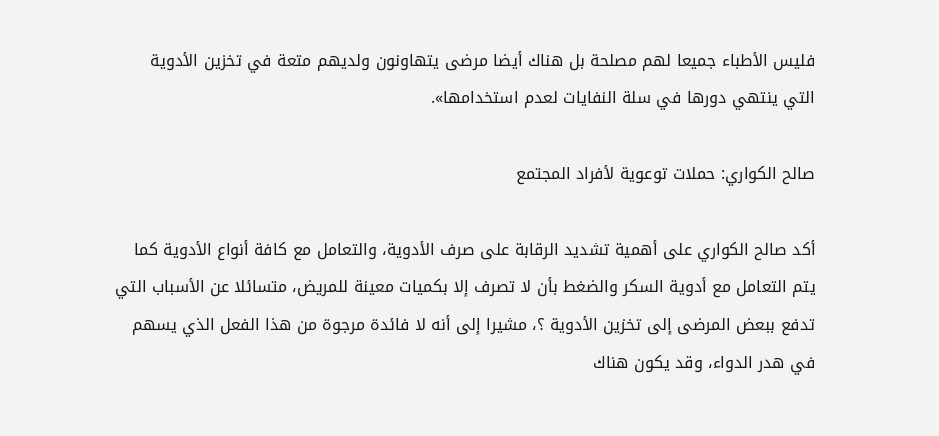فليس الأطباء جميعا لهم مصلحة بل هناك أيضا مرضى يتهاونون ولديهم متعة في تخزين الأدوية التي ينتهي دورها في سلة النفايات لعدم استخدامها».

صالح الكواري: حملات توعوية لأفراد المجتمع

أكد صالح الكواري على أهمية تشديد الرقابة على صرف الأدوية، والتعامل مع كافة أنواع الأدوية كما يتم التعامل مع أدوية السكر والضغط بأن لا تصرف إلا بكميات معينة للمريض، متسائلا عن الأسباب التي تدفع ببعض المرضى إلى تخزين الأدوية ؟، مشيرا إلى أنه لا فائدة مرجوة من هذا الفعل الذي يسهم في هدر الدواء، وقد يكون هناك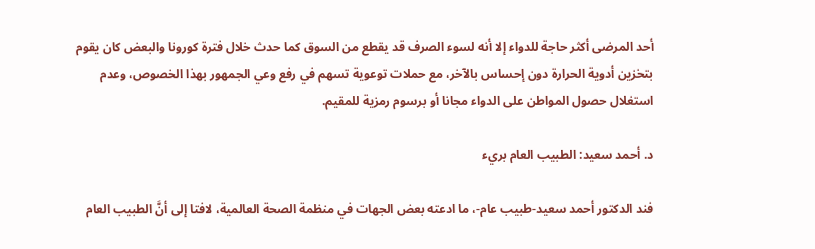أحد المرضى أكثر حاجة للدواء إلا أنه لسوء الصرف قد يقطع من السوق كما حدث خلال فترة كورونا والبعض كان يقوم بتخزين أدوية الحرارة دون إحساس بالآخر، مع حملات توعوية تسهم في رفع وعي الجمهور بهذا الخصوص، وعدم استغلال حصول المواطن على الدواء مجانا أو برسوم رمزية للمقيم.

د. أحمد سعيد: الطبيب العام بريء

فند الدكتور أحمد سعيد-طبيب عام-، ما ادعته بعض الجهات في منظمة الصحة العالمية، لافتا إلى أنَّ الطبيب العام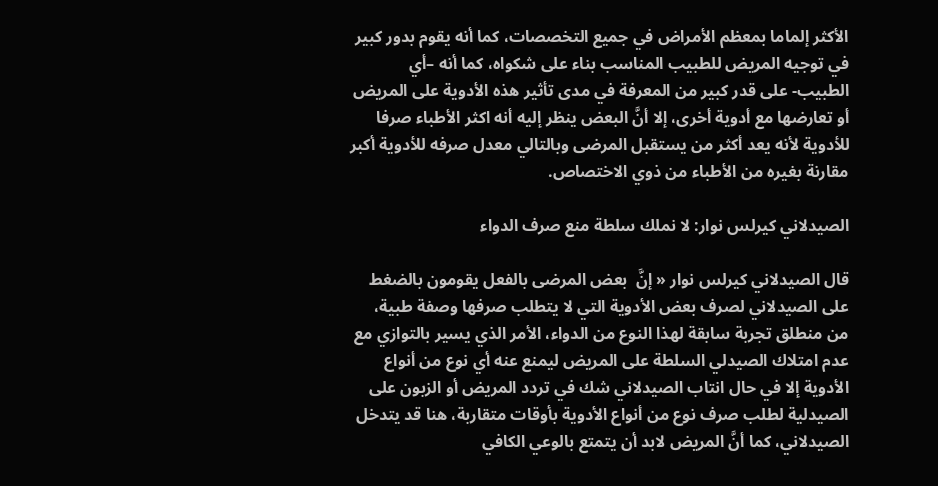الأكثر إلماما بمعظم الأمراض في جميع التخصصات، كما أنه يقوم بدور كبير في توجيه المريض للطبيب المناسب بناء على شكواه، كما أنه –أي الطبيب- على قدر كبير من المعرفة في مدى تأثير هذه الأدوية على المريض أو تعارضها مع أدوية أخرى، إلا أنَّ البعض ينظر إليه أنه اكثر الأطباء صرفا للأدوية لأنه يعد أكثر من يستقبل المرضى وبالتالي معدل صرفه للأدوية أكبر مقارنة بغيره من الأطباء من ذوي الاختصاص.

الصيدلاني كيرلس نوار: لا نملك سلطة منع صرف الدواء

قال الصيدلاني كيرلس نوار « إنَّ  بعض المرضى بالفعل يقومون بالضغط على الصيدلاني لصرف بعض الأدوية التي لا يتطلب صرفها وصفة طبية، من منطلق تجربة سابقة لهذا النوع من الدواء، الأمر الذي يسير بالتوازي مع عدم امتلاك الصيدلي السلطة على المريض ليمنع عنه أي نوع من أنواع الأدوية إلا في حال انتاب الصيدلاني شك في تردد المريض أو الزبون على الصيدلية لطلب صرف نوع من أنواع الأدوية بأوقات متقاربة، هنا قد يتدخل الصيدلاني، كما أنَّ المريض لابد أن يتمتع بالوعي الكافي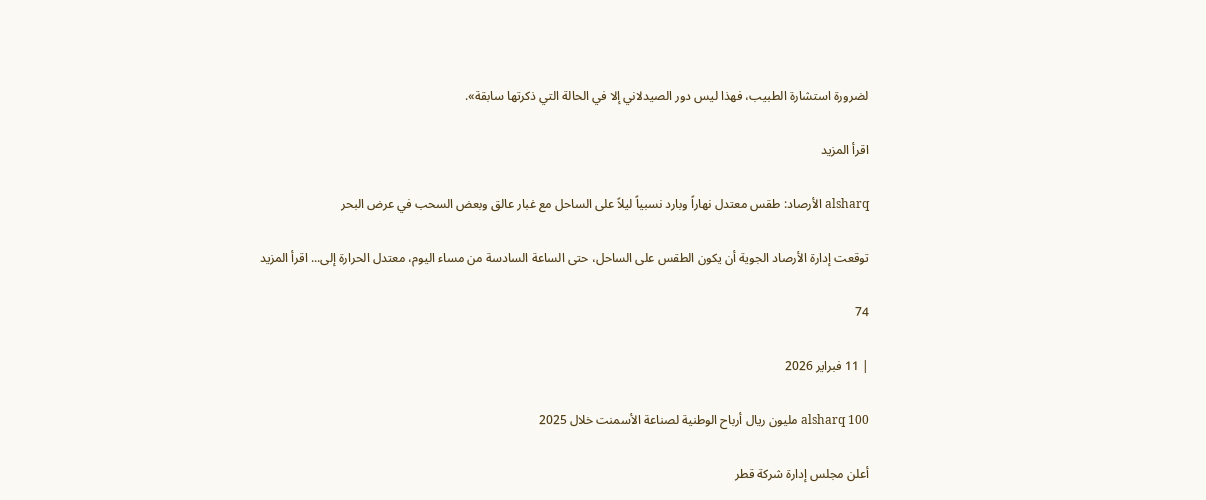لضرورة استشارة الطبيب، فهذا ليس دور الصيدلاني إلا في الحالة التي ذكرتها سابقة».

اقرأ المزيد

alsharq الأرصاد: طقس معتدل نهاراً وبارد نسبياً ليلاً على الساحل مع غبار عالق وبعض السحب في عرض البحر

توقعت إدارة الأرصاد الجوية أن يكون الطقس على الساحل، حتى الساعة السادسة من مساء اليوم، معتدل الحرارة إلى... اقرأ المزيد

74

| 11 فبراير 2026

alsharq 100 مليون ريال أرباح الوطنية لصناعة الأسمنت خلال 2025

أعلن مجلس إدارة شركة قطر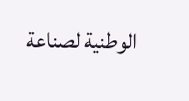الوطنية لصناعة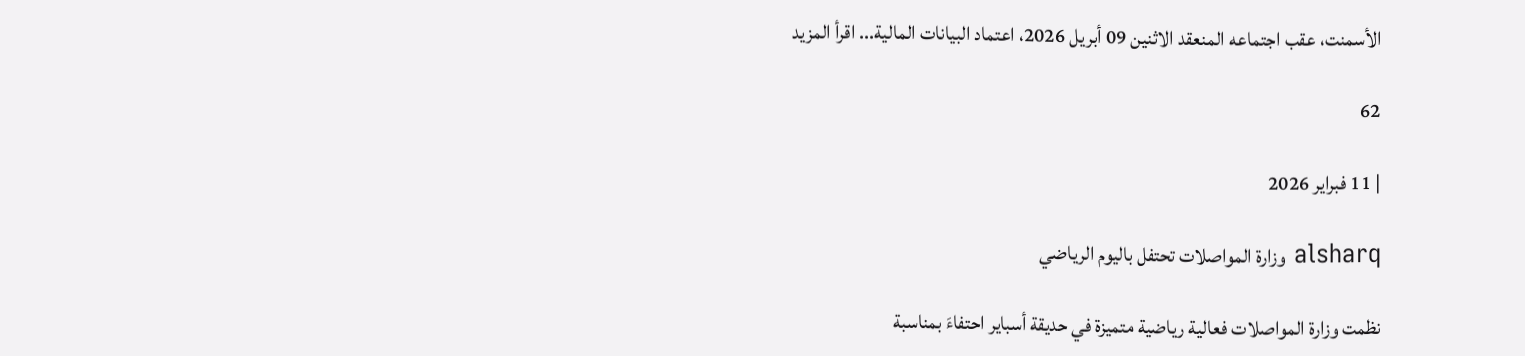الأسمنت، عقب اجتماعه المنعقد الاثنين 09 أبريل 2026، اعتماد البيانات المالية... اقرأ المزيد

62

| 11 فبراير 2026

alsharq وزارة المواصلات تحتفل باليوم الرياضي

نظمت وزارة المواصلات فعالية رياضية متميزة في حديقة أسباير احتفاءَ بمناسبة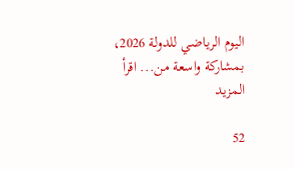اليوم الرياضي للدولة 2026، بمشاركة واسعة من... اقرأ المزيد

52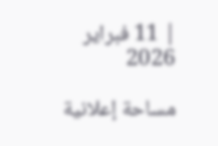| 11 فبراير 2026

مساحة إعلانية